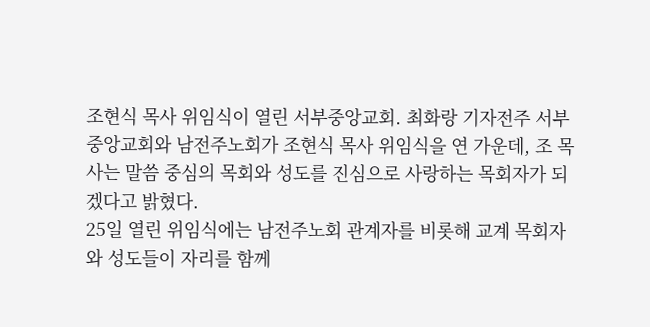조현식 목사 위임식이 열린 서부중앙교회. 최화랑 기자전주 서부중앙교회와 남전주노회가 조현식 목사 위임식을 연 가운데, 조 목사는 말씀 중심의 목회와 성도를 진심으로 사랑하는 목회자가 되겠다고 밝혔다.
25일 열린 위임식에는 남전주노회 관계자를 비롯해 교계 목회자와 성도들이 자리를 함께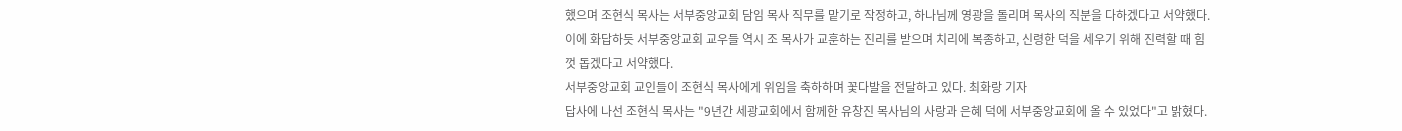했으며 조현식 목사는 서부중앙교회 담임 목사 직무를 맡기로 작정하고, 하나님께 영광을 돌리며 목사의 직분을 다하겠다고 서약했다. 이에 화답하듯 서부중앙교회 교우들 역시 조 목사가 교훈하는 진리를 받으며 치리에 복종하고, 신령한 덕을 세우기 위해 진력할 때 힘껏 돕겠다고 서약했다.
서부중앙교회 교인들이 조현식 목사에게 위임을 축하하며 꽃다발을 전달하고 있다. 최화랑 기자
답사에 나선 조현식 목사는 "9년간 세광교회에서 함께한 유창진 목사님의 사랑과 은혜 덕에 서부중앙교회에 올 수 있었다"고 밝혔다.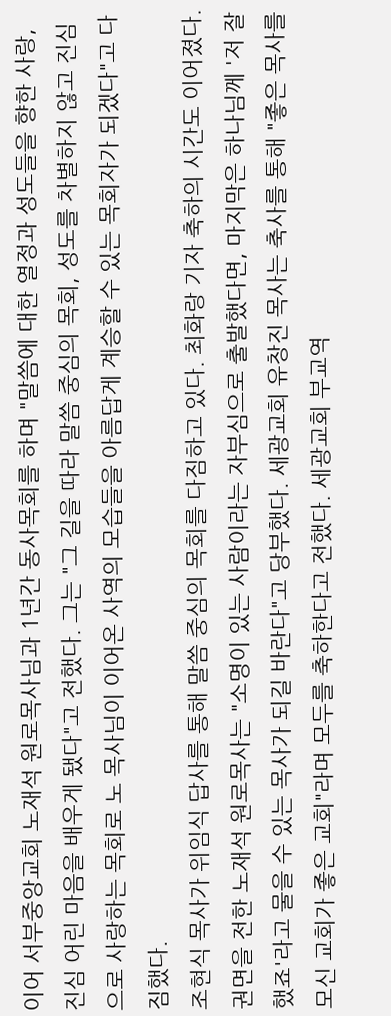이어 서부중앙교회 노재석 원로목사님과 1년간 동사목회를 하며 "말씀에 대한 열정과 성도들을 향한 사랑, 진심 어린 마음을 배우게 됐다"고 전했다. 그는 "그 길을 따라 말씀 중심의 목회, 성도를 차별하지 않고 진심으로 사랑하는 목회로 노 목사님이 이어온 사역의 모습들을 아름답게 계승할 수 있는 목회자가 되겠다"고 다짐했다.
조현식 목사가 위임식 답사를 통해 말씀 중심의 목회를 다짐하고 있다. 최화랑 기자 축하의 시간도 이어졌다. 권면을 전한 노재석 원로목사는 "소명이 있는 사람이라는 자부심으로 출발했다면, 마지막은 하나님께 '저 잘했죠'라고 물을 수 있는 목사가 되길 바란다"고 당부했다. 세광교회 유창진 목사는 축사를 통해 "좋은 목사를 모신 교회가 좋은 교회"라며 모두를 축하한다고 전했다. 세광교회 부교역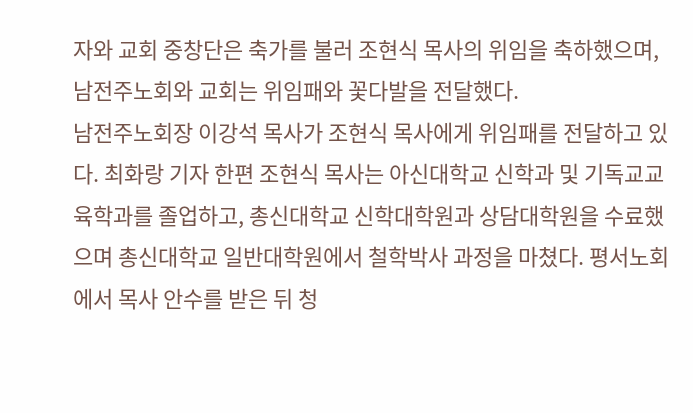자와 교회 중창단은 축가를 불러 조현식 목사의 위임을 축하했으며, 남전주노회와 교회는 위임패와 꽃다발을 전달했다.
남전주노회장 이강석 목사가 조현식 목사에게 위임패를 전달하고 있다. 최화랑 기자 한편 조현식 목사는 아신대학교 신학과 및 기독교교육학과를 졸업하고, 총신대학교 신학대학원과 상담대학원을 수료했으며 총신대학교 일반대학원에서 철학박사 과정을 마쳤다. 평서노회에서 목사 안수를 받은 뒤 청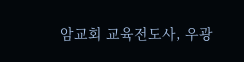암교회 교육전도사, 우광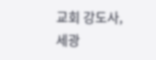교회 강도사, 세광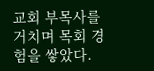교회 부목사를 거치며 목회 경험을 쌓았다.